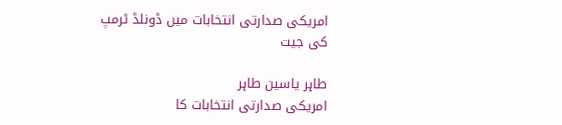امریکی صدارتی انتخابات میں ڈونلڈ ٹرمپ کی جیت

طاہر یاسین طاہر
امریکی صدارتی انتخابات کا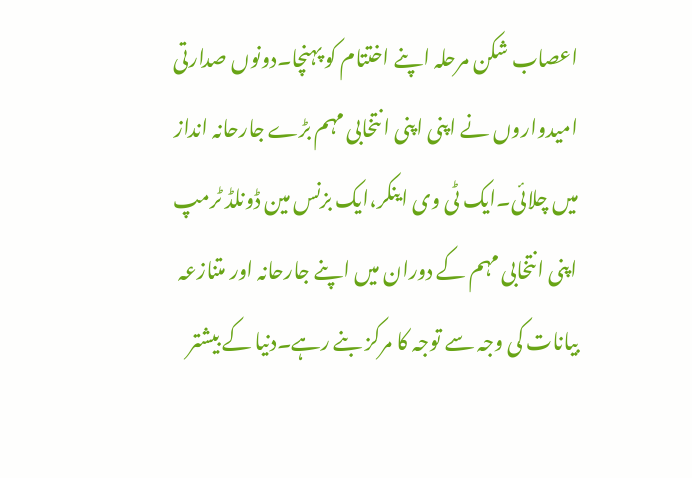اعصاب شکن مرحلہ اپنے اختتام کو پہنچا۔دونوں صدارتی امیدواروں نے اپنی اپنی انتخابی مہم بڑے جارحانہ انداز میں چلائی۔ایک ٹی وی اینکر،ایک بزنس مین ڈونلڈ ٹرمپ اپنی انتخابی مہم کے دوران میں اپنے جارحانہ اور متنازعہ بیانات کی وجہ سے توجہ کا مرکز بنے رہے۔دنیا کے بیشتر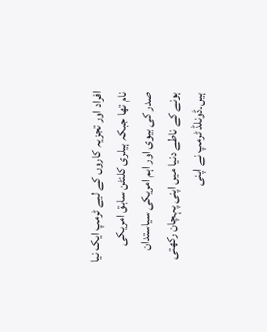افراد اور تجزیہ کاروں کے لیے ٹرمپ ایک نیا نام تھا جبکہ ہیلری کلنٹن سابق امریکی صدر کی بیوی اور اہم امریکی سیاستدان ہونے کے ناطے دنیا میں اپنی پہچان رکھتی ہیں۔ڈونلڈ ٹرمپ نے اپنی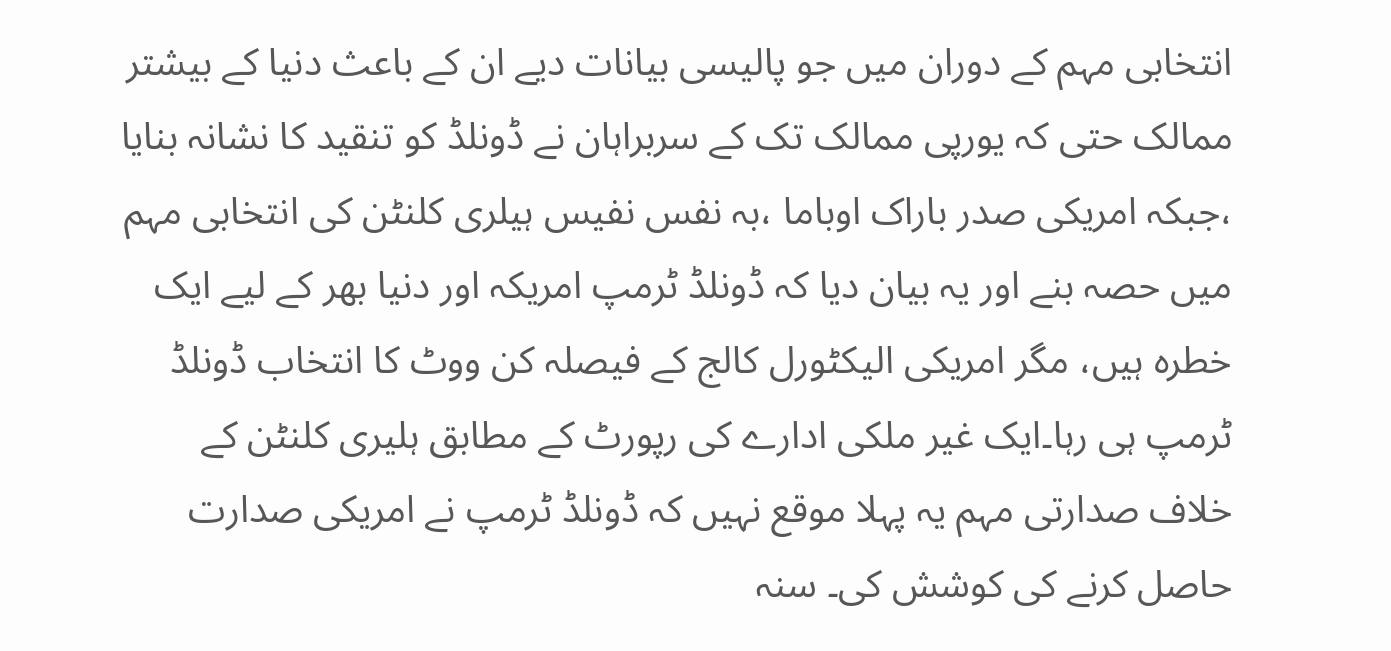انتخابی مہم کے دوران میں جو پالیسی بیانات دیے ان کے باعث دنیا کے بیشتر ممالک حتی کہ یورپی ممالک تک کے سربراہان نے ڈونلڈ کو تنقید کا نشانہ بنایا ،جبکہ امریکی صدر باراک اوباما ،بہ نفس نفیس ہیلری کلنٹن کی انتخابی مہم میں حصہ بنے اور یہ بیان دیا کہ ڈونلڈ ٹرمپ امریکہ اور دنیا بھر کے لیے ایک خطرہ ہیں، مگر امریکی الیکٹورل کالج کے فیصلہ کن ووٹ کا انتخاب ڈونلڈ ٹرمپ ہی رہا۔ایک غیر ملکی ادارے کی رپورٹ کے مطابق ہلیری کلنٹن کے خلاف صدارتی مہم یہ پہلا موقع نہیں کہ ڈونلڈ ٹرمپ نے امریکی صدارت حاصل کرنے کی کوشش کی۔ سنہ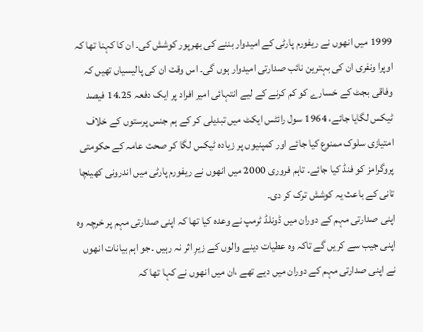1999 میں انھوں نے ریفورم پارٹی کے امیدوار بننے کی بھرپور کوشش کی۔ ان کا کہنا تھا کہ اوپرا ونفری ان کی بہترین نائب صدارتی امیدوار ہوں گی۔ اس وقت ان کی پالیسیاں تھیں کہ وفاقی بجٹ کے خسارے کو کم کرنے کے لیے انتہائی امیر افراد پر ایک دفعہ 14.25 فیصد ٹیکس لگایا جائے، 1964 سول رائٹس ایکٹ میں تبدیلی کر کے ہم جنس پرستوں کے خلاف امتیازی سلوک ممنوع کیا جائے اور کمپنیوں پر زیادہ ٹیکس لگا کر صحت عامہ کے حکومتی پروگرامز کو فنڈ کیا جائے۔ تاہم فروری 2000 میں انھوں نے ریفورم پارٹی میں اندرونی کھینچا تانی کے باعث یہ کوشش ترک کر دی۔
اپنی صدارتی مہم کے دوران میں ڈونلڈ ٹرمپ نے وعدہ کیا تھا کہ اپنی صدارتی مہم پر خرچہ وہ اپنی جیب سے کریں گے تاکہ وہ عطیات دینے والوں کے زیرِ اثر نہ رہیں ۔جو اہم بیانات انھوں نے اپنی صدارتی مہم کے دوران میں دیے تھے ،ان میں انھوں نے کہا تھا کہ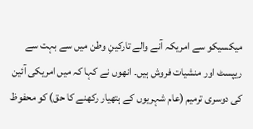میکسیکو سے امریکہ آنے والے تارکینِ وطن میں سے بہت سے ریپسٹ اور منشیات فروش ہیں۔ انھوں نے کہا کہ میں امریکی آئین کی دوسری ترمیم (عام شہریوں کے ہتھیار رکھنے کا حق) کو محفوظ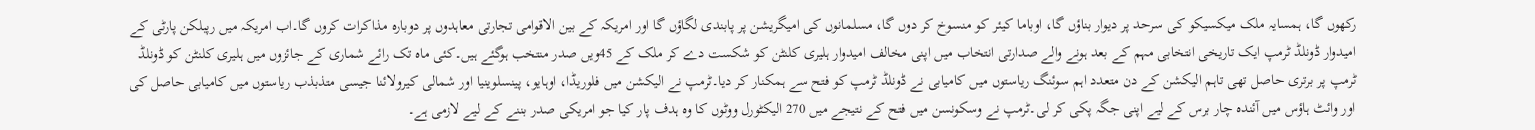رکھوں گا، ہمسایہ ملک میکسیکو کی سرحد پر دیوار بناؤں گا، اوباما کیئر کو منسوخ کر دوں گا، مسلمانوں کی امیگریشن پر پابندی لگاؤں گا اور امریکہ کے بین الاقوامی تجارتی معاہدوں پر دوبارہ مذاکرات کروں گا۔اب امریکہ میں رپبلکن پارٹی کے امیدوار ڈونلڈ ٹرمپ ایک تاریخی انتخابی مہم کے بعد ہونے والے صدارتی انتخاب میں اپنی مخالف امیدوار ہلیری کلنٹن کو شکست دے کر ملک کے 45ویں صدر منتخب ہوگئے ہیں۔کئی ماہ تک رائے شماری کے جائزوں میں ہلیری کلنٹن کو ڈونلڈ ٹرمپ پر برتری حاصل تھی تاہم الیکشن کے دن متعدد اہم سوئنگ ریاستوں میں کامیابی نے ڈونلڈ ٹرمپ کو فتح سے ہمکنار کر دیا۔ٹرمپ نے الیکشن میں فلوریڈا، اوہایو، پینسلوینیا اور شمالی کیرولائنا جیسی متذبذب ریاستوں میں کامیابی حاصل کی اور وائٹ ہاؤس میں آئندہ چار برس کے لیے اپنی جگہ پکی کر لی۔ٹرمپ نے وسکونسن میں فتح کے نتیجے میں 270 الیکٹورل ووٹوں کا وہ ہدف پار کیا جو امریکی صدر بننے کے لیے لازمی ہے۔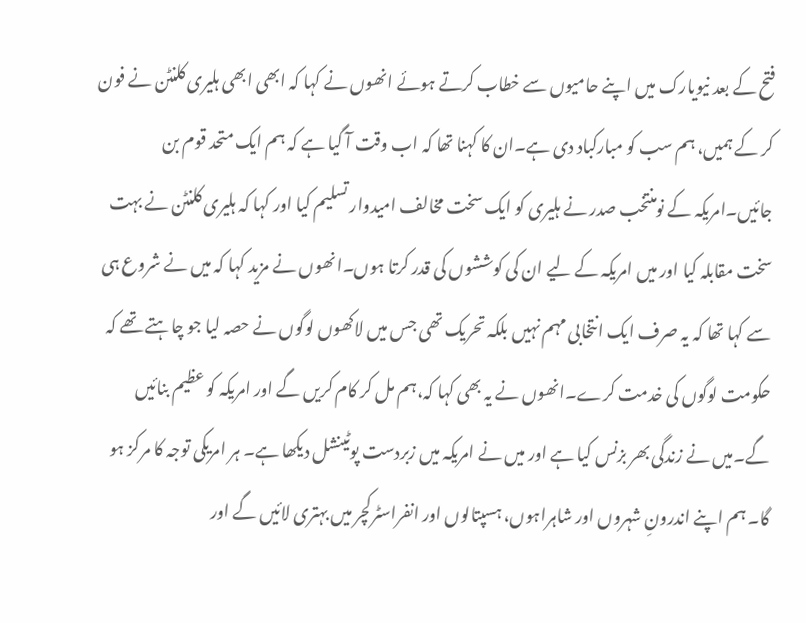فتح کے بعد نیویارک میں اپنے حامیوں سے خطاب کرتے ہوئے انھوں نے کہا کہ ابھی ابھی ہلیری کلنٹن نے فون کر کے ہمیں، ہم سب کو مبارکباد دی ہے۔ان کا کہنا تھا کہ اب وقت آ گیا ہے کہ ہم ایک متحد قوم بن جائیں۔امریکہ کے نومنتخب صدر نے ہلیری کو ایک سخت مخالف امیدوار تسلیم کیا اور کہا کہ ہلیری کلنٹن نے بہت سخت مقابلہ کیا اور میں امریکہ کے لیے ان کی کوششوں کی قدر کرتا ہوں۔انھوں نے مزید کہا کہ میں نے شروع ہی سے کہا تھا کہ یہ صرف ایک انتخابی مہم نہیں بلکہ تحریک تھی جس میں لاکھوں لوگوں نے حصہ لیا جو چاہتے تھے کہ حکومت لوگوں کی خدمت کرے۔انھوں نے یہ بھی کہا کہ،ہم مل کر کام کریں گے اور امریکہ کو عظیم بنائیں گے۔میں نے زندگی بھر بزنس کیا ہے اور میں نے امریکہ میں زبردست پوٹینشل دیکھا ہے۔ ہر امریکی توجہ کا مرکز ہو گا۔ ہم اپنے اندرونِ شہروں اور شاہراہوں، ہسپتالوں اور انفراسٹرکچر میں بہتری لائیں گے اور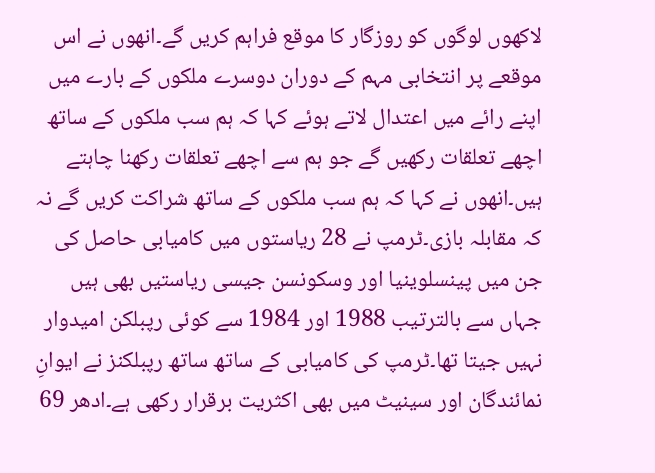لاکھوں لوگوں کو روزگار کا موقع فراہم کریں گے۔انھوں نے اس موقعے پر انتخابی مہم کے دوران دوسرے ملکوں کے بارے میں اپنے رائے میں اعتدال لاتے ہوئے کہا کہ ہم سب ملکوں کے ساتھ اچھے تعلقات رکھیں گے جو ہم سے اچھے تعلقات رکھنا چاہتے ہیں۔انھوں نے کہا کہ ہم سب ملکوں کے ساتھ شراکت کریں گے نہ کہ مقابلہ بازی۔ٹرمپ نے 28 ریاستوں میں کامیابی حاصل کی جن میں پینسلوینیا اور وسکونسن جیسی ریاستیں بھی ہیں جہاں سے بالترتیب 1988 اور 1984 سے کوئی رپبلکن امیدوار نہیں جیتا تھا۔ٹرمپ کی کامیابی کے ساتھ ساتھ رپبلکنز نے ایوانِ نمائندگان اور سینیٹ میں بھی اکثریت برقرار رکھی ہے۔ادھر 69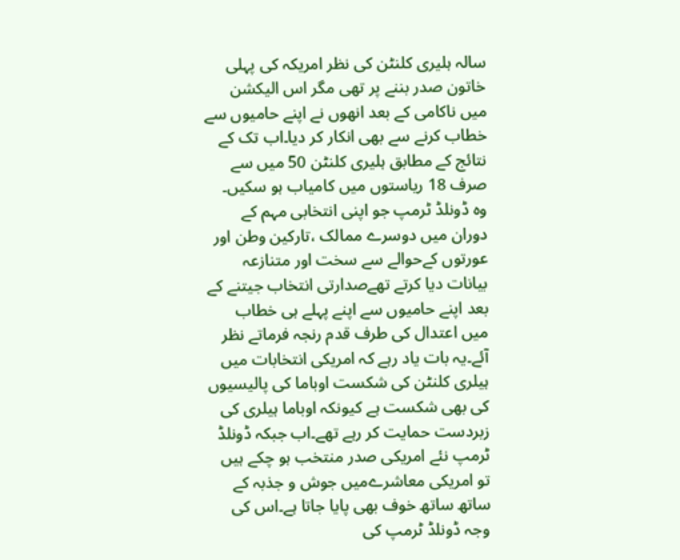سالہ ہلیری کلنٹن کی نظر امریکہ کی پہلی خاتون صدر بننے پر تھی مگر اس الیکشن میں ناکامی کے بعد انھوں نے اپنے حامیوں سے خطاب کرنے سے بھی انکار کر دیا۔اب تک کے نتائج کے مطابق ہلیری کلنٹن 50 میں سے صرف 18 ریاستوں میں کامیاب ہو سکیں۔
وہ ڈونلڈ ٹرمپ جو اپنی انتخابی مہم کے دوران میں دوسرے ممالک ،تارکین وطن اور عورتوں کےحوالے سے سخت اور متنازعہ بیانات دیا کرتے تھےصدارتی انتخاب جیتنے کے بعد اپنے حامیوں سے اپنے پہلے ہی خطاب میں اعتدال کی طرف قدم رنجہ فرماتے نظر آئے۔یہ بات یاد رہے کہ امریکی انتخابات میں ہیلری کلنٹن کی شکست اوباما کی پالیسیوں کی بھی شکست ہے کیونکہ اوباما ہیلری کی زبردست حمایت کر رہے تھے۔اب جبکہ ڈونلڈ ٹرمپ نئے امریکی صدر منتخب ہو چکے ہیں تو امریکی معاشرےمیں جوش و جذبہ کے ساتھ ساتھ خوف بھی پایا جاتا ہے۔اس کی وجہ ڈونلڈ ٹرمپ کی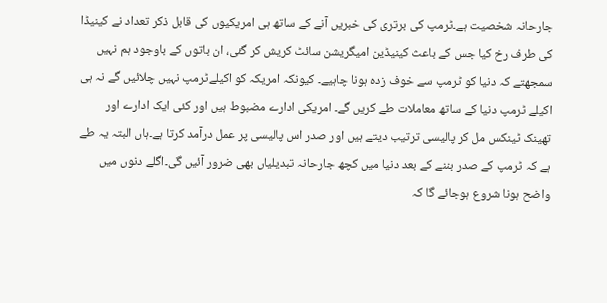جارحانہ شخصیت ہے۔ٹرمپ کی برتری کی خبریں آنے کے ساتھ ہی امریکیوں کی قابل ذکر تعداد نے کینیڈا کی طرف رخ کیا جس کے باعث کینیڈین امیگریشن سائٹ کریش کر گئی، ان باتوں کے باوجود ہم نہیں سمجھتے کہ دنیا کو ٹرمپ سے خوف زدہ ہونا چاہیے۔ کیونکہ امریکہ کو اکیلےٹرمپ نہیں چلائیں گے نہ ہی اکیلے ٹرمپ دنیا کے ساتھ معاملات طے کریں گے۔ امریکی ادارے مضبوط ہیں اور کئی ایک ادارے اور تھینک ٹینکس مل کر پالیسی ترتیب دیتے ہیں اور صدر اس پالیسی پر عمل درآمد کرتا ہے۔ہاں البتہ یہ طے ہے کہ ٹرمپ کے صدر بننے کے بعد دنیا میں کچھ جارحانہ تبدیلیاں بھی ضرور آئیں گی۔اگلے دنوں میں واضح ہونا شروع ہوجائے گا کہ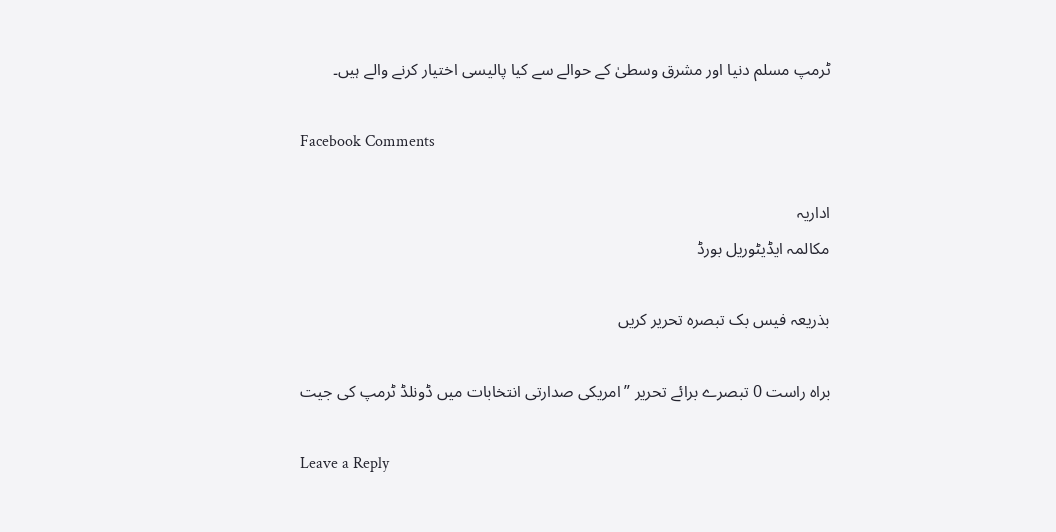ٹرمپ مسلم دنیا اور مشرق وسطیٰ کے حوالے سے کیا پالیسی اختیار کرنے والے ہیں۔

Facebook Comments

اداریہ
مکالمہ ایڈیٹوریل بورڈ

بذریعہ فیس بک تبصرہ تحریر کریں

براہ راست 0 تبصرے برائے تحریر ”امریکی صدارتی انتخابات میں ڈونلڈ ٹرمپ کی جیت

Leave a Reply